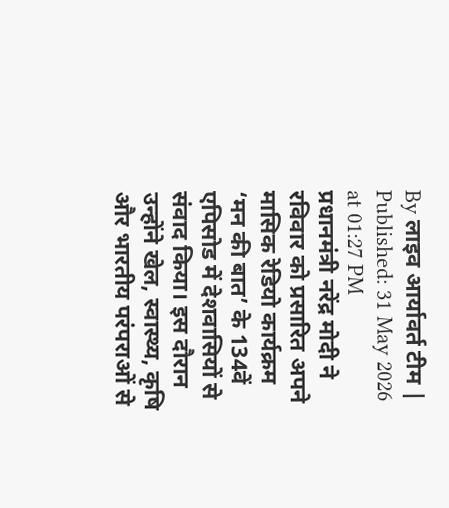By लाइव आर्यावर्त टीम | Published: 31 May 2026 at 01:27 PM
प्रधानमंत्री नरेंद्र मोदी ने रविवार को प्रसारित अपने मासिक रेडियो कार्यक्रम ‘मन की बात’ के 134वें एपिसोड में देशवासियों से संवाद किया। इस दौरान उन्होंने खेल, स्वास्थ्य, कृषि और भारतीय परंपराओं से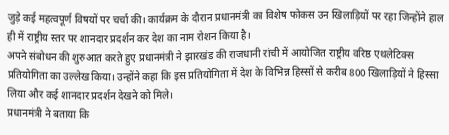जुड़े कई महत्वपूर्ण विषयों पर चर्चा की। कार्यक्रम के दौरान प्रधानमंत्री का विशेष फोकस उन खिलाड़ियों पर रहा जिन्होंने हाल ही में राष्ट्रीय स्तर पर शानदार प्रदर्शन कर देश का नाम रोशन किया है।
अपने संबोधन की शुरुआत करते हुए प्रधानमंत्री ने झारखंड की राजधानी रांची में आयोजित राष्ट्रीय वरिष्ठ एथलेटिक्स प्रतियोगिता का उल्लेख किया। उन्होंने कहा कि इस प्रतियोगिता में देश के विभिन्न हिस्सों से करीब 800 खिलाड़ियों ने हिस्सा लिया और कई शानदार प्रदर्शन देखने को मिले।
प्रधानमंत्री ने बताया कि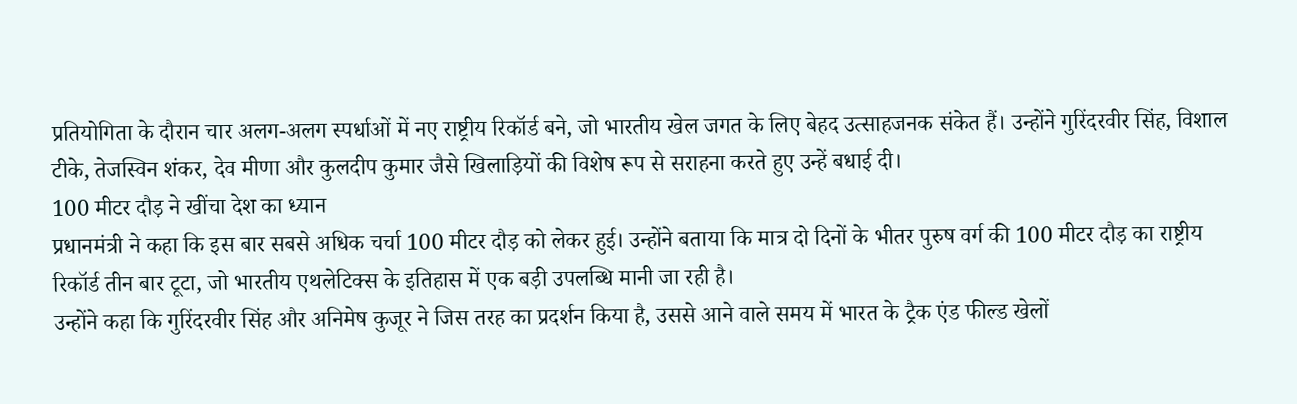प्रतियोगिता के दौरान चार अलग-अलग स्पर्धाओं में नए राष्ट्रीय रिकॉर्ड बने, जो भारतीय खेल जगत के लिए बेहद उत्साहजनक संकेत हैं। उन्होंने गुरिंदरवीर सिंह, विशाल टीके, तेजस्विन शंकर, देव मीणा और कुलदीप कुमार जैसे खिलाड़ियों की विशेष रूप से सराहना करते हुए उन्हें बधाई दी।
100 मीटर दौड़ ने खींचा देश का ध्यान
प्रधानमंत्री ने कहा कि इस बार सबसे अधिक चर्चा 100 मीटर दौड़ को लेकर हुई। उन्होंने बताया कि मात्र दो दिनों के भीतर पुरुष वर्ग की 100 मीटर दौड़ का राष्ट्रीय रिकॉर्ड तीन बार टूटा, जो भारतीय एथलेटिक्स के इतिहास में एक बड़ी उपलब्धि मानी जा रही है।
उन्होंने कहा कि गुरिंदरवीर सिंह और अनिमेष कुजूर ने जिस तरह का प्रदर्शन किया है, उससे आने वाले समय में भारत के ट्रैक एंड फील्ड खेलों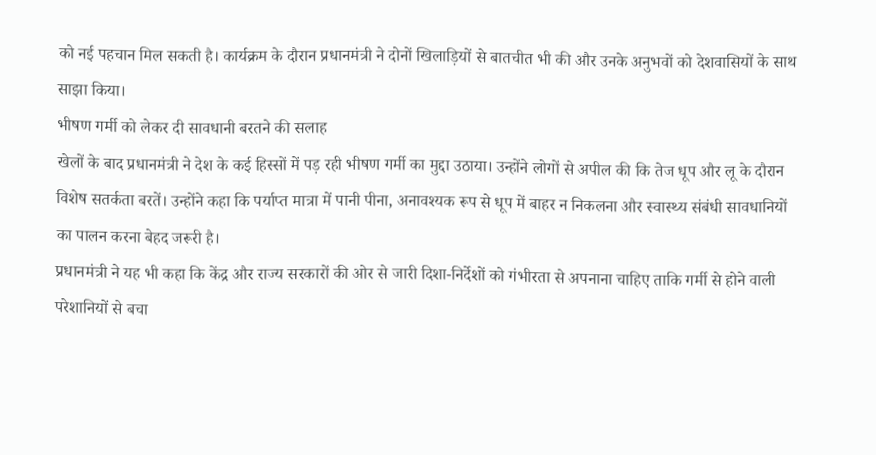को नई पहचान मिल सकती है। कार्यक्रम के दौरान प्रधानमंत्री ने दोनों खिलाड़ियों से बातचीत भी की और उनके अनुभवों को देशवासियों के साथ साझा किया।
भीषण गर्मी को लेकर दी सावधानी बरतने की सलाह
खेलों के बाद प्रधानमंत्री ने देश के कई हिस्सों में पड़ रही भीषण गर्मी का मुद्दा उठाया। उन्होंने लोगों से अपील की कि तेज धूप और लू के दौरान विशेष सतर्कता बरतें। उन्होंने कहा कि पर्याप्त मात्रा में पानी पीना, अनावश्यक रूप से धूप में बाहर न निकलना और स्वास्थ्य संबंधी सावधानियों का पालन करना बेहद जरूरी है।
प्रधानमंत्री ने यह भी कहा कि केंद्र और राज्य सरकारों की ओर से जारी दिशा-निर्देशों को गंभीरता से अपनाना चाहिए ताकि गर्मी से होने वाली परेशानियों से बचा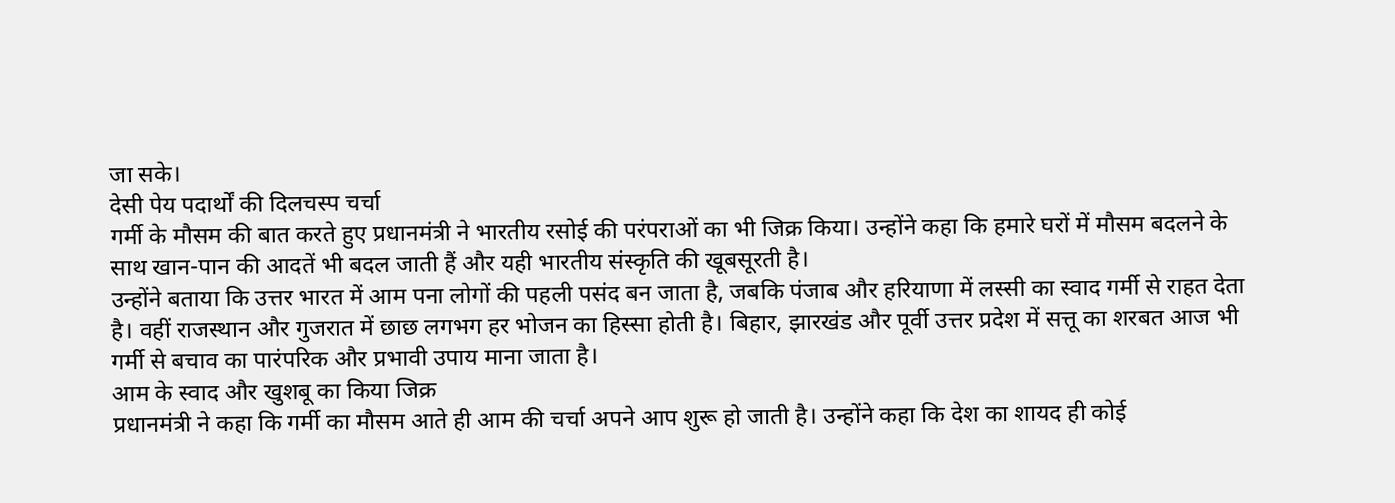जा सके।
देसी पेय पदार्थों की दिलचस्प चर्चा
गर्मी के मौसम की बात करते हुए प्रधानमंत्री ने भारतीय रसोई की परंपराओं का भी जिक्र किया। उन्होंने कहा कि हमारे घरों में मौसम बदलने के साथ खान-पान की आदतें भी बदल जाती हैं और यही भारतीय संस्कृति की खूबसूरती है।
उन्होंने बताया कि उत्तर भारत में आम पना लोगों की पहली पसंद बन जाता है, जबकि पंजाब और हरियाणा में लस्सी का स्वाद गर्मी से राहत देता है। वहीं राजस्थान और गुजरात में छाछ लगभग हर भोजन का हिस्सा होती है। बिहार, झारखंड और पूर्वी उत्तर प्रदेश में सत्तू का शरबत आज भी गर्मी से बचाव का पारंपरिक और प्रभावी उपाय माना जाता है।
आम के स्वाद और खुशबू का किया जिक्र
प्रधानमंत्री ने कहा कि गर्मी का मौसम आते ही आम की चर्चा अपने आप शुरू हो जाती है। उन्होंने कहा कि देश का शायद ही कोई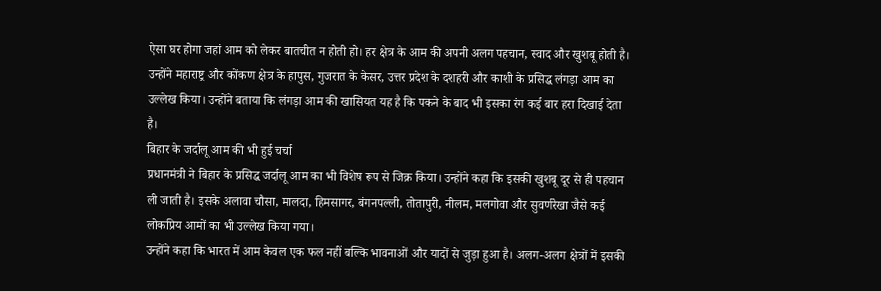ऐसा घर होगा जहां आम को लेकर बातचीत न होती हो। हर क्षेत्र के आम की अपनी अलग पहचान, स्वाद और खुशबू होती है।
उन्होंने महाराष्ट्र और कोंकण क्षेत्र के हापुस, गुजरात के केसर, उत्तर प्रदेश के दशहरी और काशी के प्रसिद्ध लंगड़ा आम का उल्लेख किया। उन्होंने बताया कि लंगड़ा आम की खासियत यह है कि पकने के बाद भी इसका रंग कई बार हरा दिखाई देता है।
बिहार के जर्दालू आम की भी हुई चर्चा
प्रधानमंत्री ने बिहार के प्रसिद्ध जर्दालू आम का भी विशेष रूप से जिक्र किया। उन्होंने कहा कि इसकी खुशबू दूर से ही पहचान ली जाती है। इसके अलावा चौसा, मालदा, हिमसागर, बंगनपल्ली, तोतापुरी, नीलम, मलगोवा और सुवर्णरेखा जैसे कई लोकप्रिय आमों का भी उल्लेख किया गया।
उन्होंने कहा कि भारत में आम केवल एक फल नहीं बल्कि भावनाओं और यादों से जुड़ा हुआ है। अलग-अलग क्षेत्रों में इसकी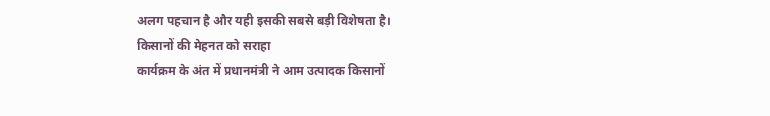अलग पहचान है और यही इसकी सबसे बड़ी विशेषता है।
किसानों की मेहनत को सराहा
कार्यक्रम के अंत में प्रधानमंत्री ने आम उत्पादक किसानों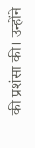की प्रशंसा की। उन्होंने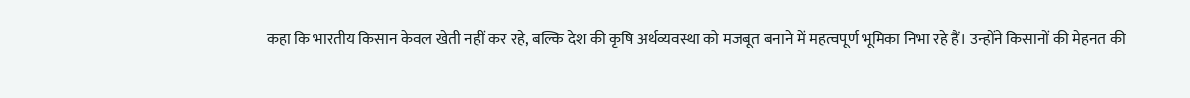कहा कि भारतीय किसान केवल खेती नहीं कर रहे, बल्कि देश की कृषि अर्थव्यवस्था को मजबूत बनाने में महत्वपूर्ण भूमिका निभा रहे हैं। उन्होंने किसानों की मेहनत की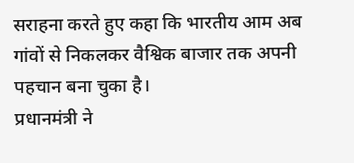सराहना करते हुए कहा कि भारतीय आम अब गांवों से निकलकर वैश्विक बाजार तक अपनी पहचान बना चुका है।
प्रधानमंत्री ने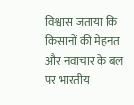विश्वास जताया कि किसानों की मेहनत और नवाचार के बल पर भारतीय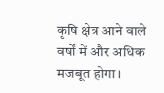कृषि क्षेत्र आने वाले वर्षों में और अधिक मजबूत होगा।